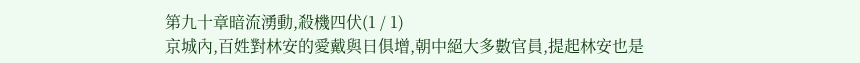第九十章暗流湧動,殺機四伏(1 / 1)
京城內,百姓對林安的愛戴與日俱增,朝中絕大多數官員,提起林安也是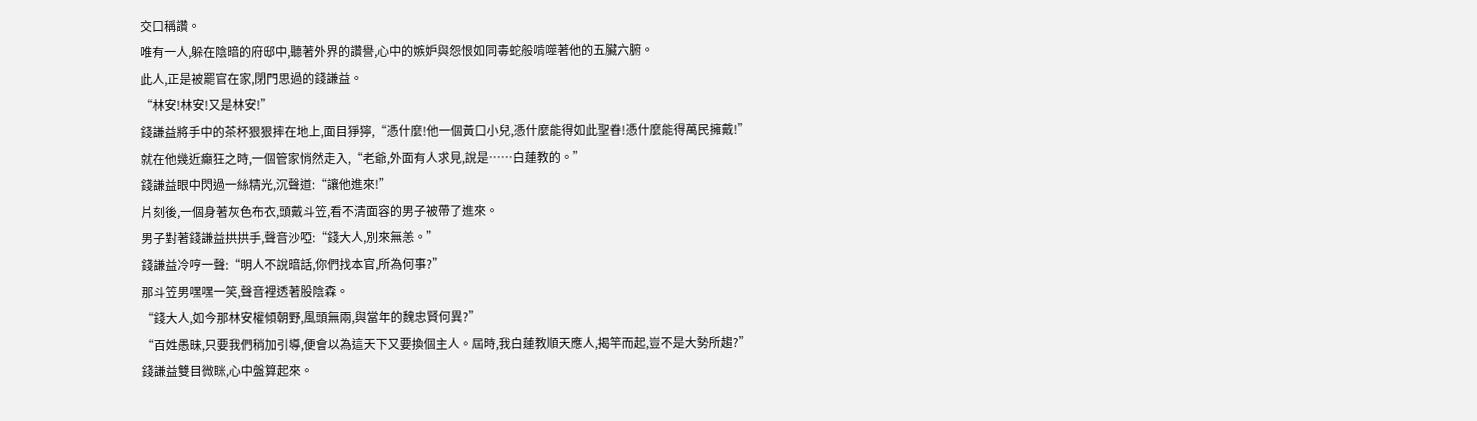交口稱讚。
唯有一人,躲在陰暗的府邸中,聽著外界的讚譽,心中的嫉妒與怨恨如同毒蛇般啃噬著他的五臟六腑。
此人,正是被罷官在家,閉門思過的錢謙益。
“林安!林安!又是林安!”
錢謙益將手中的茶杯狠狠摔在地上,面目猙獰,“憑什麼!他一個黃口小兒,憑什麼能得如此聖眷!憑什麼能得萬民擁戴!”
就在他幾近癲狂之時,一個管家悄然走入,“老爺,外面有人求見,說是……白蓮教的。”
錢謙益眼中閃過一絲精光,沉聲道:“讓他進來!”
片刻後,一個身著灰色布衣,頭戴斗笠,看不清面容的男子被帶了進來。
男子對著錢謙益拱拱手,聲音沙啞:“錢大人,別來無恙。”
錢謙益冷哼一聲:“明人不說暗話,你們找本官,所為何事?”
那斗笠男嘿嘿一笑,聲音裡透著股陰森。
“錢大人,如今那林安權傾朝野,風頭無兩,與當年的魏忠賢何異?”
“百姓愚昧,只要我們稍加引導,便會以為這天下又要換個主人。屆時,我白蓮教順天應人,揭竿而起,豈不是大勢所趨?”
錢謙益雙目微眯,心中盤算起來。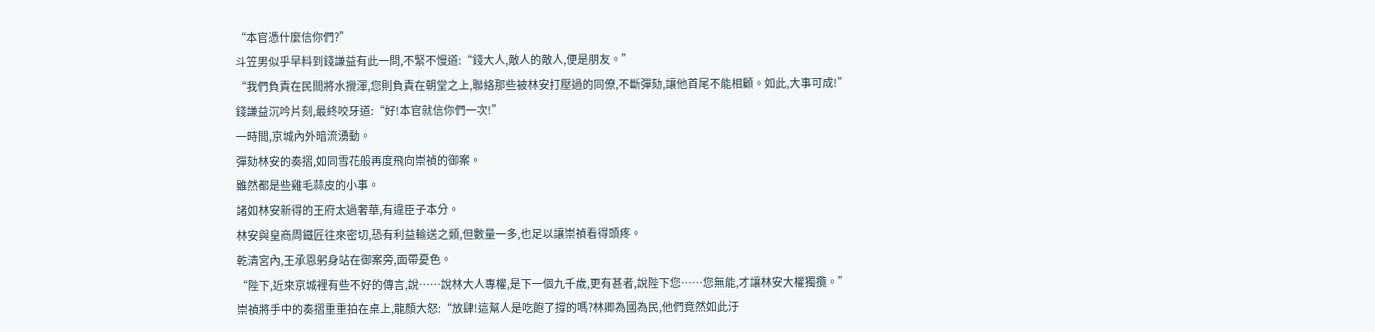“本官憑什麼信你們?”
斗笠男似乎早料到錢謙益有此一問,不緊不慢道:“錢大人,敵人的敵人,便是朋友。”
“我們負責在民間將水攪渾,您則負責在朝堂之上,聯絡那些被林安打壓過的同僚,不斷彈劾,讓他首尾不能相顧。如此,大事可成!”
錢謙益沉吟片刻,最終咬牙道:“好!本官就信你們一次!”
一時間,京城內外暗流湧動。
彈劾林安的奏摺,如同雪花般再度飛向崇禎的御案。
雖然都是些雞毛蒜皮的小事。
諸如林安新得的王府太過奢華,有違臣子本分。
林安與皇商周鐵匠往來密切,恐有利益輸送之類,但數量一多,也足以讓崇禎看得頭疼。
乾清宮內,王承恩躬身站在御案旁,面帶憂色。
“陛下,近來京城裡有些不好的傳言,說……說林大人專權,是下一個九千歲,更有甚者,說陛下您……您無能,才讓林安大權獨攬。”
崇禎將手中的奏摺重重拍在桌上,龍顏大怒:“放肆!這幫人是吃飽了撐的嗎?林卿為國為民,他們竟然如此汙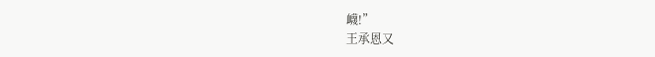衊!”
王承恩又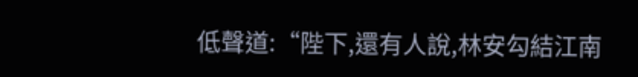低聲道:“陛下,還有人說,林安勾結江南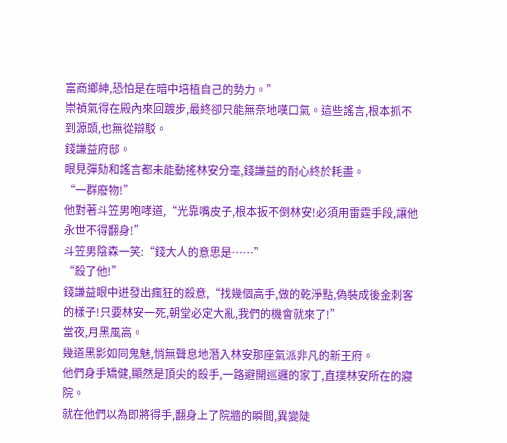富商鄉紳,恐怕是在暗中培植自己的勢力。”
崇禎氣得在殿內來回踱步,最終卻只能無奈地嘆口氣。這些謠言,根本抓不到源頭,也無從辯駁。
錢謙益府邸。
眼見彈劾和謠言都未能動搖林安分毫,錢謙益的耐心終於耗盡。
“一群廢物!”
他對著斗笠男咆哮道,“光靠嘴皮子,根本扳不倒林安!必須用雷霆手段,讓他永世不得翻身!”
斗笠男陰森一笑:“錢大人的意思是……”
“殺了他!”
錢謙益眼中迸發出瘋狂的殺意,“找幾個高手,做的乾淨點,偽裝成後金刺客的樣子!只要林安一死,朝堂必定大亂,我們的機會就來了!”
當夜,月黑風高。
幾道黑影如同鬼魅,悄無聲息地潛入林安那座氣派非凡的新王府。
他們身手矯健,顯然是頂尖的殺手,一路避開巡邏的家丁,直撲林安所在的寢院。
就在他們以為即將得手,翻身上了院牆的瞬間,異變陡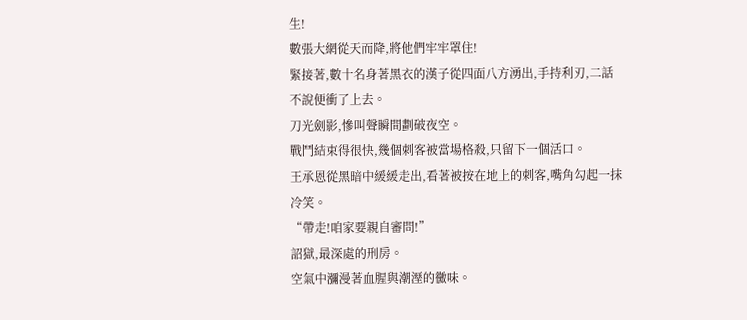生!
數張大網從天而降,將他們牢牢罩住!
緊接著,數十名身著黑衣的漢子從四面八方湧出,手持利刃,二話不說便衝了上去。
刀光劍影,慘叫聲瞬間劃破夜空。
戰鬥結束得很快,幾個刺客被當場格殺,只留下一個活口。
王承恩從黑暗中緩緩走出,看著被按在地上的刺客,嘴角勾起一抹冷笑。
“帶走!咱家要親自審問!”
詔獄,最深處的刑房。
空氣中瀰漫著血腥與潮溼的黴味。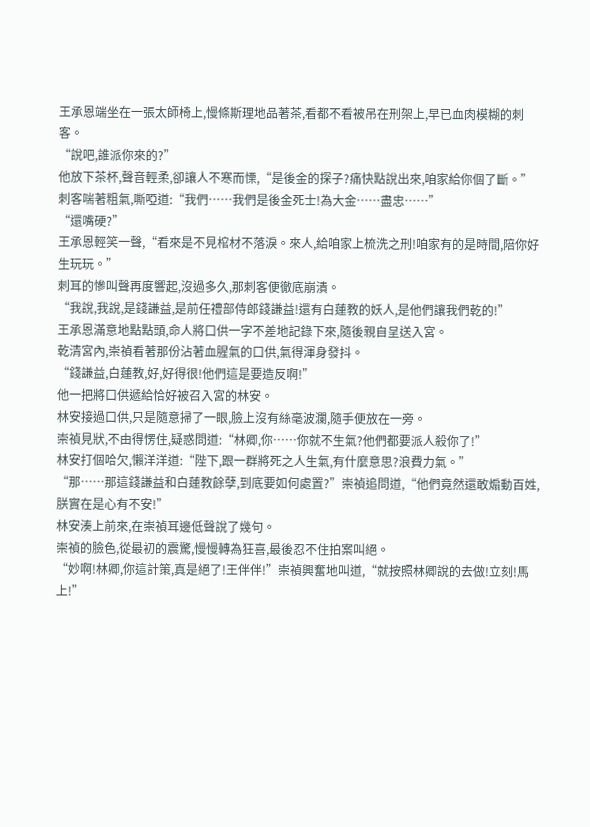王承恩端坐在一張太師椅上,慢條斯理地品著茶,看都不看被吊在刑架上,早已血肉模糊的刺客。
“說吧,誰派你來的?”
他放下茶杯,聲音輕柔,卻讓人不寒而慄,“是後金的探子?痛快點說出來,咱家給你個了斷。”
刺客喘著粗氣,嘶啞道:“我們……我們是後金死士!為大金……盡忠……”
“還嘴硬?”
王承恩輕笑一聲,“看來是不見棺材不落淚。來人,給咱家上梳洗之刑!咱家有的是時間,陪你好生玩玩。”
刺耳的慘叫聲再度響起,沒過多久,那刺客便徹底崩潰。
“我說,我說,是錢謙益,是前任禮部侍郎錢謙益!還有白蓮教的妖人,是他們讓我們乾的!”
王承恩滿意地點點頭,命人將口供一字不差地記錄下來,隨後親自呈送入宮。
乾清宮內,崇禎看著那份沾著血腥氣的口供,氣得渾身發抖。
“錢謙益,白蓮教,好,好得很!他們這是要造反啊!”
他一把將口供遞給恰好被召入宮的林安。
林安接過口供,只是隨意掃了一眼,臉上沒有絲毫波瀾,隨手便放在一旁。
崇禎見狀,不由得愣住,疑惑問道:“林卿,你……你就不生氣?他們都要派人殺你了!”
林安打個哈欠,懶洋洋道:“陛下,跟一群將死之人生氣,有什麼意思?浪費力氣。”
“那……那這錢謙益和白蓮教餘孽,到底要如何處置?”崇禎追問道,“他們竟然還敢煽動百姓,朕實在是心有不安!”
林安湊上前來,在崇禎耳邊低聲說了幾句。
崇禎的臉色,從最初的震驚,慢慢轉為狂喜,最後忍不住拍案叫絕。
“妙啊!林卿,你這計策,真是絕了!王伴伴!”崇禎興奮地叫道,“就按照林卿說的去做!立刻!馬上!”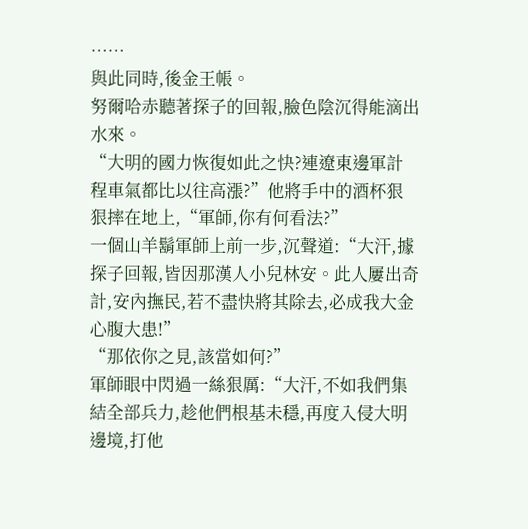……
與此同時,後金王帳。
努爾哈赤聽著探子的回報,臉色陰沉得能滴出水來。
“大明的國力恢復如此之快?連遼東邊軍計程車氣都比以往高漲?”他將手中的酒杯狠狠摔在地上,“軍師,你有何看法?”
一個山羊鬍軍師上前一步,沉聲道:“大汗,據探子回報,皆因那漢人小兒林安。此人屢出奇計,安內撫民,若不盡快將其除去,必成我大金心腹大患!”
“那依你之見,該當如何?”
軍師眼中閃過一絲狠厲:“大汗,不如我們集結全部兵力,趁他們根基未穩,再度入侵大明邊境,打他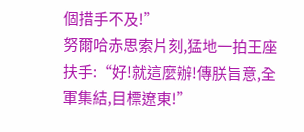個措手不及!”
努爾哈赤思索片刻,猛地一拍王座扶手:“好!就這麼辦!傳朕旨意,全軍集結,目標遼東!”